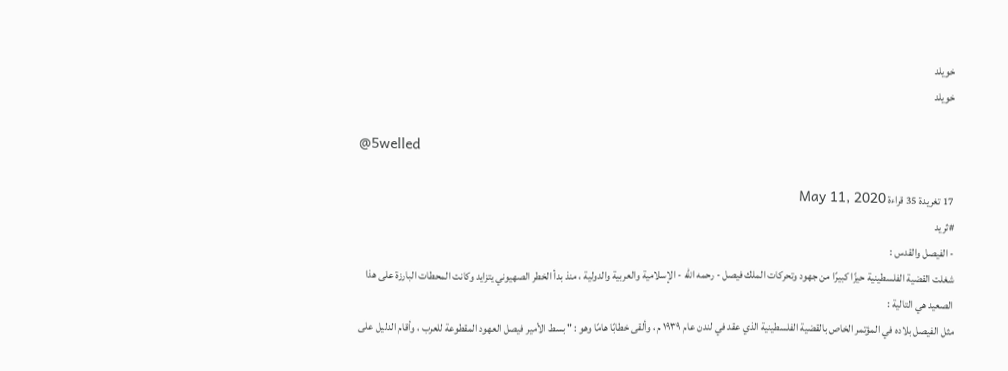خويلد
خويلد

@5welled

17 تغريدة 35 قراءة May 11, 2020
#ثريد
- الفيصل والقدس :
شغلت القضية الفلسطينية حيزًا كبيرًا من جهود وتحركات الملك فيصل - رحمه الله - الإسلامية والعربية والدولية ، منذ بدأ الخطر الصهيوني يتزايد وكانت المحطات البارزة على هذا الصعيد هي التالية :
مثل الفيصل بلاده في المؤتمر الخاص بالقضية الفلسطينية الذي عقد في لندن عام ١٩٣٩ م ، وألقى خطابًا هامًا وهو : " بسط الأمير فيصل العهود المقطوعة للعرب ، وأقام الدليل على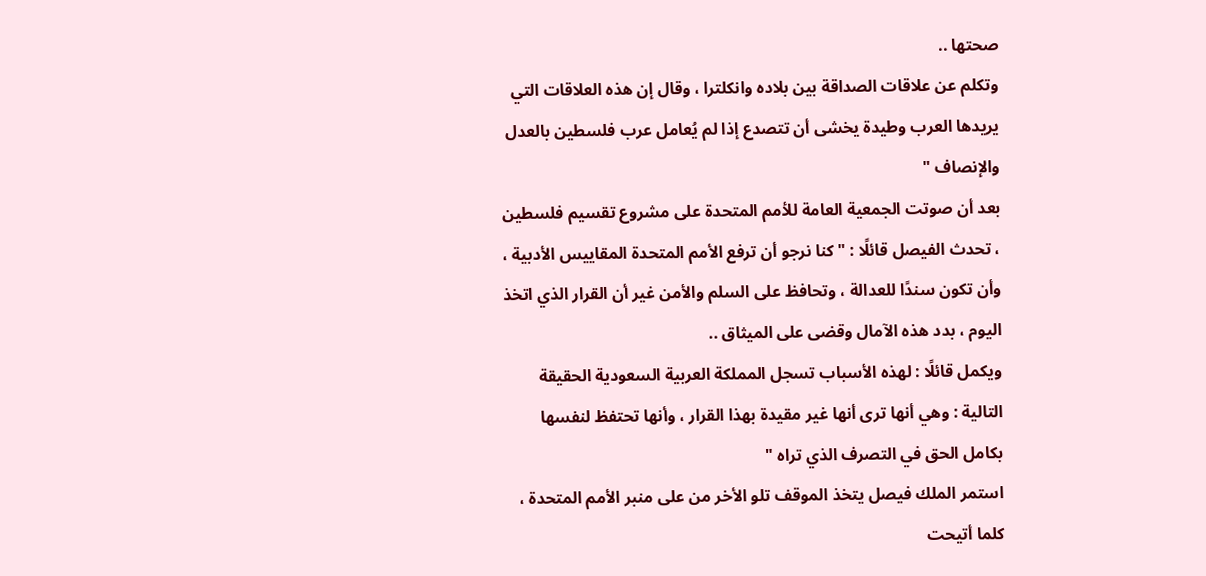صحتها ..
وتكلم عن علاقات الصداقة بين بلاده وانكلترا ، وقال إن هذه العلاقات التي يريدها العرب وطيدة يخشى أن تتصدع إذا لم يُعامل عرب فلسطين بالعدل والإنصاف "
بعد أن صوتت الجمعية العامة للأمم المتحدة على مشروع تقسيم فلسطين ، تحدث الفيصل قائلًا : "كنا نرجو أن ترفع الأمم المتحدة المقاييس الأدبية ، وأن تكون سندًا للعدالة ، وتحافظ على السلم والأمن غير أن القرار الذي اتخذ اليوم ، بدد هذه الآمال وقضى على الميثاق ..
ويكمل قائلًا : لهذه الأسباب تسجل المملكة العربية السعودية الحقيقة التالية : وهي أنها ترى أنها غير مقيدة بهذا القرار ، وأنها تحتفظ لنفسها بكامل الحق في التصرف الذي تراه "
استمر الملك فيصل يتخذ الموقف تلو الأخر من على منبر الأمم المتحدة ، كلما أتيحت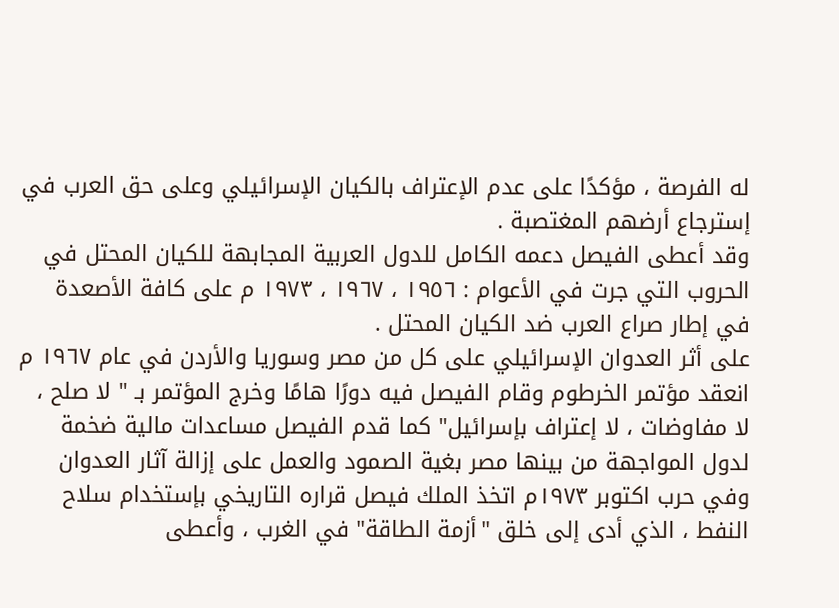له الفرصة ، مؤكدًا على عدم الإعتراف بالكيان الإسرائيلي وعلى حق العرب في إسترجاع أرضهم المغتصبة .
وقد أعطى الفيصل دعمه الكامل للدول العربية المجابهة للكيان المحتل في الحروب التي جرت في الأعوام : ١٩٥٦ ، ١٩٦٧ ، ١٩٧٣ م على كافة الأصعدة في إطار صراع العرب ضد الكيان المحتل .
على أثر العدوان الإسرائيلي على كل من مصر وسوريا والأردن في عام ١٩٦٧ م انعقد مؤتمر الخرطوم وقام الفيصل فيه دورًا هامًا وخرج المؤتمر بـ " لا صلح ، لا مفاوضات ، لا إعتراف بإسرائيل" كما قدم الفيصل مساعدات مالية ضخمة لدول المواجهة من بينها مصر بغية الصمود والعمل على إزالة آثار العدوان
وفي حرب اكتوبر ١٩٧٣م اتخذ الملك فيصل قراره التاريخي بإستخدام سلاح النفط ، الذي أدى إلى خلق "أزمة الطاقة" في الغرب ، وأعطى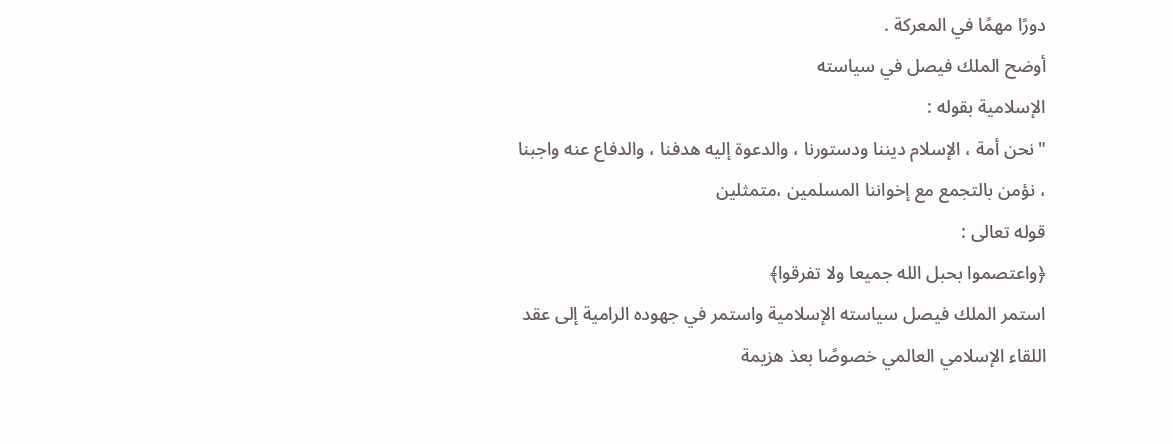دورًا مهمًا في المعركة .
أوضح الملك فيصل في سياسته
الإسلامية بقوله :
"نحن أمة ، الإسلام ديننا ودستورنا ، والدعوة إليه هدفنا ، والدفاع عنه واجبنا ، نؤمن بالتجمع مع إخواننا المسلمين ،متمثلين
قوله تعالى :
﴿واعتصموا بحبل الله جميعا ولا تفرقوا﴾
استمر الملك فيصل سياسته الإسلامية واستمر في جهوده الرامية إلى عقد اللقاء الإسلامي العالمي خصوصًا بعذ هزيمة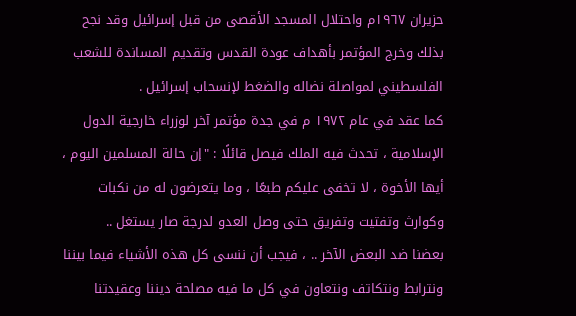حزيران ١٩٦٧م واحتلال المسجد الأقصى من قبل إسرائيل وقد نجح بذلك وخرج المؤتمر بأهداف عودة القدس وتقديم المساندة للشعب الفلسطيني لمواصلة نضاله والضغط لإنسحاب إسرائيل .
كما عقد في عام ١٩٧٢ م في جدة مؤتمر آخر لوزراء خارجية الدول الإسلامية ، تحدث فيه الملك فيصل قائلًا : "إن حالة المسلمين اليوم ، أيها الأخوة ، لا تخفى عليكم طبعًا ، وما يتعرضون له من نكبات وكوارث وتفتيت وتفريق حتى وصل العدو لدرجة صار يستغل ..
بعضنا ضد البعض الآخر .. ، فيجب أن ننسى كل هذه الأشياء فيما بيننا ونترابط ونتكاتف ونتعاون في كل ما فيه مصلحة ديننا وعقيدتنا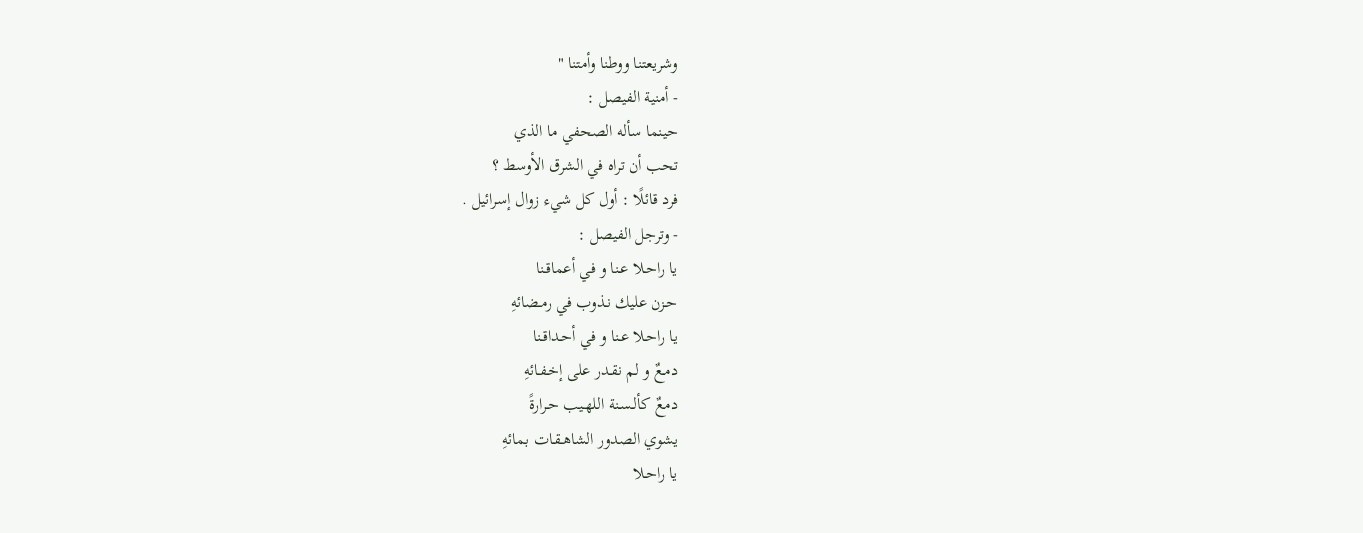وشريعتنا ووطنا وأمتنا "
- أمنية الفيصل :
حينما سأله الصحفي ما الذي
تحب أن تراه في الشرق الأوسط ؟
فرد قائلًا : أول كل شيء زوال إسرائيل .
- وترجل الفيصل :
يا راحـلا عـنا و في أعماقـنا
حـزن عليك نـذوب في رمـضائهِ
يا راحـلا عـنا و في أحـداقـنا
دمـعٌ و لم نقـدر على إخـفـائهِ
دمعٌ كألـسـنة اللهـيب حـرارةً
يشوي الصدور الشاهـقـات بمائهِ
يا راحـلا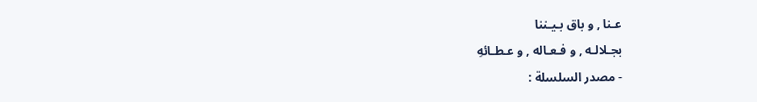عـنا , و باق بـيـننا
بجـلالـه , و فـعـاله , و عـطـائهِ
- مصدر السلسلة :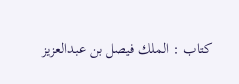كتاب : الملك فيصل بن عبدالعزيز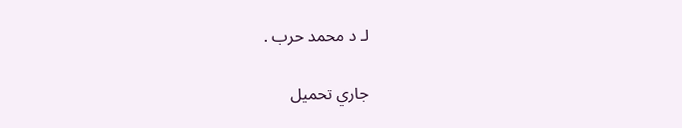لـ د محمد حرب .

جاري تحميل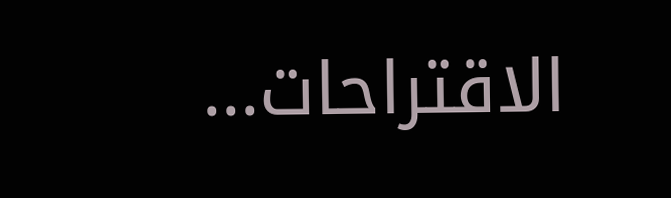الاقتراحات...